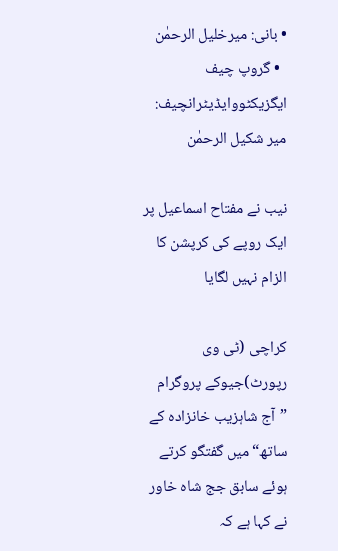• بانی: میرخلیل الرحمٰن
  • گروپ چیف ایگزیکٹووایڈیٹرانچیف: میر شکیل الرحمٰن

نیب نے مفتاح اسماعیل پر ایک روپے کی کرپشن کا الزام نہیں لگایا

کراچی (ٹی وی رپورٹ)جیوکے پروگرام ”آج شاہزیب خانزادہ کے ساتھ“میں گفتگو کرتے ہوئے سابق جج شاہ خاور نے کہا ہے کہ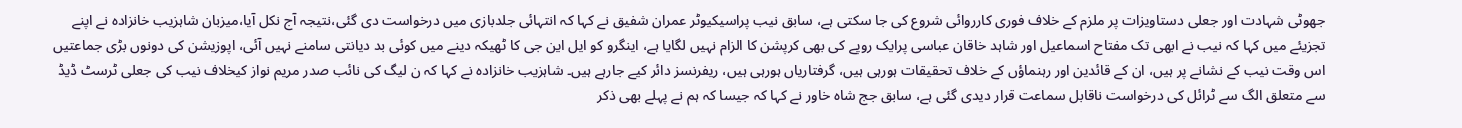جھوٹی شہادت اور جعلی دستاویزات پر ملزم کے خلاف فوری کارروائی شروع کی جا سکتی ہے، سابق نیب پراسیکیوٹر عمران شفیق نے کہا کہ انتہائی جلدبازی میں درخواست دی گئی،نتیجہ آج نکل آیا،میزبان شاہزیب خانزادہ نے اپنے تجزیئے میں کہا کہ نیب نے ابھی تک مفتاح اسماعیل اور شاہد خاقان عباسی پرایک روپے کی بھی کرپشن کا الزام نہیں لگایا ہے، اینگرو کو ایل این جی کا ٹھیکہ دینے میں کوئی بد دیانتی سامنے نہیں آئی، اپوزیشن کی دونوں بڑی جماعتیں اس وقت نیب کے نشانے پر ہیں، ان کے قائدین اور رہنماؤں کے خلاف تحقیقات ہورہی ہیں، گرفتاریاں ہورہی ہیں، ریفرنسز دائر کیے جارہے ہیں۔ شاہزیب خانزادہ نے کہا کہ ن لیگ کی نائب صدر مریم نواز کیخلاف نیب کی جعلی ٹرسٹ ڈیڈ سے متعلق الگ سے ٹرائل کی درخواست ناقابل سماعت قرار دیدی گئی ہے، سابق جج شاہ خاور نے کہا کہ جیسا کہ ہم نے پہلے بھی ذکر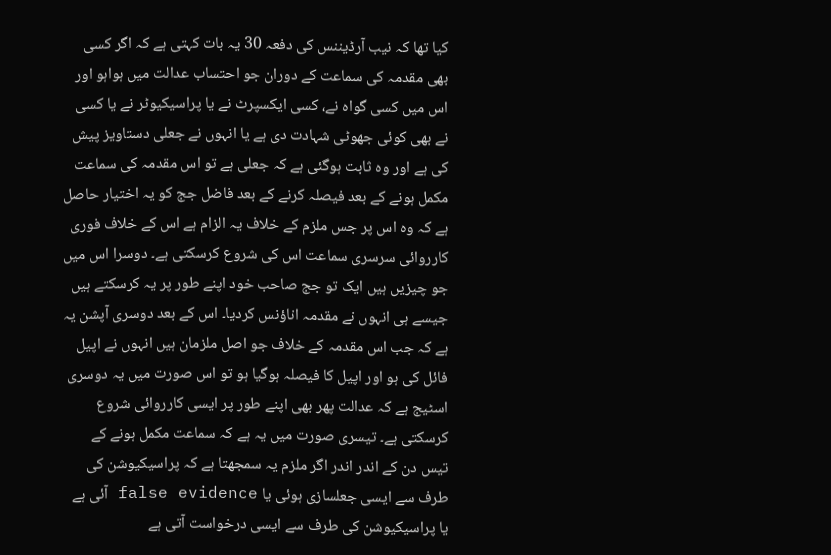کیا تھا کہ نیب آرڈیننس کی دفعہ 30 یہ بات کہتی ہے کہ اگر کسی بھی مقدمہ کی سماعت کے دوران جو احتساب عدالت میں ہواہو اور اس میں کسی گواہ نے، کسی ایکسپرٹ نے یا پراسیکیوٹر نے یا کسی نے بھی کوئی جھوٹی شہادت دی ہے یا انہوں نے جعلی دستاویز پیش کی ہے اور وہ ثابت ہوگئی ہے کہ جعلی ہے تو اس مقدمہ کی سماعت مکمل ہونے کے بعد فیصلہ کرنے کے بعد فاضل جج کو یہ اختیار حاصل ہے کہ وہ اس پر جس ملزم کے خلاف یہ الزام ہے اس کے خلاف فوری کارروائی سرسری سماعت اس کی شروع کرسکتی ہے۔ دوسرا اس میں جو چیزیں ہیں ایک تو جج صاحب خود اپنے طور پر یہ کرسکتے ہیں جیسے ہی انہوں نے مقدمہ اناؤنس کردیا۔ اس کے بعد دوسری آپشن یہ ہے کہ جب اس مقدمہ کے خلاف جو اصل ملزمان ہیں انہوں نے اپیل فائل کی ہو اور اپیل کا فیصلہ ہوگیا ہو تو اس صورت میں یہ دوسری اسٹیج ہے کہ عدالت پھر بھی اپنے طور پر ایسی کارروائی شروع کرسکتی ہے۔ تیسری صورت میں یہ ہے کہ سماعت مکمل ہونے کے تیس دن کے اندر اندر اگر ملزم یہ سمجھتا ہے کہ پراسیکیوشن کی طرف سے ایسی جعلسازی ہوئی یا false evidence آئی ہے یا پراسیکیوشن کی طرف سے ایسی درخواست آتی ہے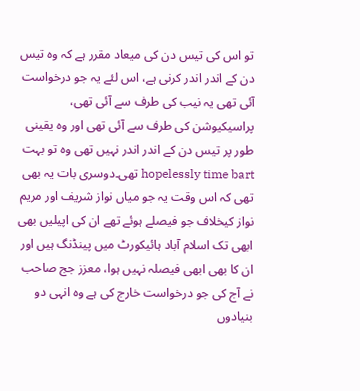تو اس کی تیس دن کی میعاد مقرر ہے کہ وہ تیس دن کے اندر اندر کرنی ہے، اس لئے یہ جو درخواست آئی تھی یہ نیب کی طرف سے آئی تھی، پراسیکیوشن کی طرف سے آئی تھی اور وہ یقینی طور پر تیس دن کے اندر اندر نہیں تھی وہ تو بہت hopelessly time bart تھی۔دوسری بات یہ بھی تھی کہ اس وقت یہ جو میاں نواز شریف اور مریم نواز کیخلاف جو فیصلے ہوئے تھے ان کی اپیلیں بھی ابھی تک اسلام آباد ہائیکورٹ میں پینڈنگ ہیں اور ان کا بھی ابھی فیصلہ نہیں ہوا، معزز جج صاحب نے آج کی جو درخواست خارج کی ہے وہ انہی دو بنیادوں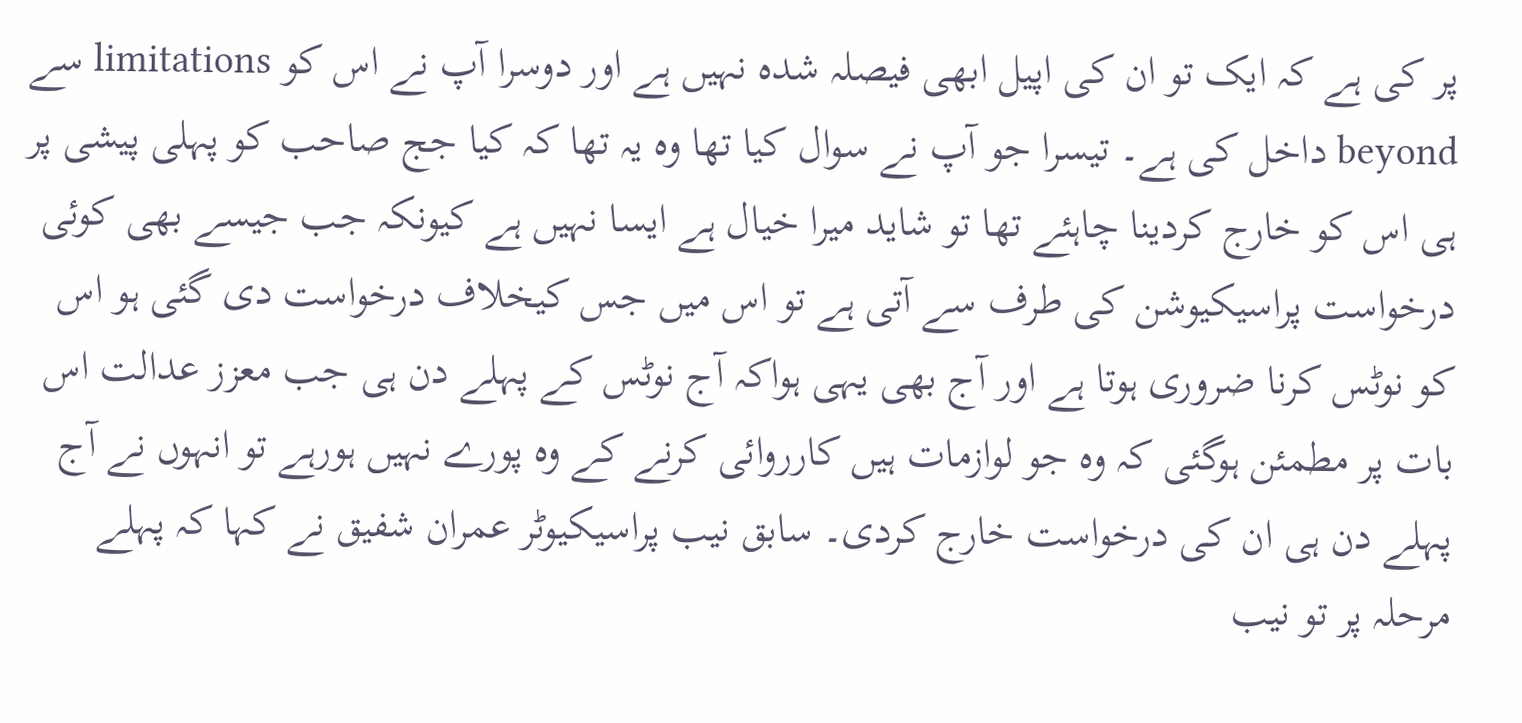پر کی ہے کہ ایک تو ان کی اپیل ابھی فیصلہ شدہ نہیں ہے اور دوسرا آپ نے اس کو limitations سے beyond داخل کی ہے۔ تیسرا جو آپ نے سوال کیا تھا وہ یہ تھا کہ کیا جج صاحب کو پہلی پیشی پر ہی اس کو خارج کردینا چاہئے تھا تو شاید میرا خیال ہے ایسا نہیں ہے کیونکہ جب جیسے بھی کوئی درخواست پراسیکیوشن کی طرف سے آتی ہے تو اس میں جس کیخلاف درخواست دی گئی ہو اس کو نوٹس کرنا ضروری ہوتا ہے اور آج بھی یہی ہواکہ آج نوٹس کے پہلے دن ہی جب معزز عدالت اس بات پر مطمئن ہوگئی کہ وہ جو لوازمات ہیں کارروائی کرنے کے وہ پورے نہیں ہورہے تو انہوں نے آج پہلے دن ہی ان کی درخواست خارج کردی۔ سابق نیب پراسیکیوٹر عمران شفیق نے کہا کہ پہلے مرحلہ پر تو نیب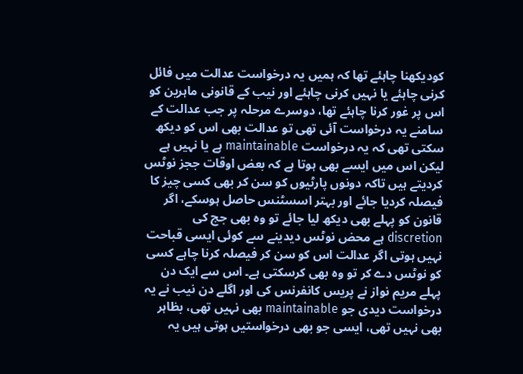کودیکھنا چاہئے تھا کہ ہمیں یہ درخواست عدالت میں فائل کرنی چاہئے یا نہیں کرنی چاہئے اور نیب کے قانونی ماہرین کو اس پر غور کرنا چاہئے تھا، دوسرے مرحلہ پر جب عدالت کے سامنے یہ درخواست آئی تھی تو عدالت بھی اس کو دیکھ سکتی تھی کہ یہ درخواست maintainable ہے یا نہیں ہے لیکن اس میں ایسے بھی ہوتا ہے کہ بعض اوقات ججز نوٹس کردیتے ہیں تاکہ دونوں پارٹیوں کو سن کر بھی کسی چیز کا فیصلہ کردیا جائے اور بہتر اسسٹنس حاصل ہوسکے، اگر قانون کو پہلے بھی دیکھ لیا جائے تو وہ بھی جج کی discretion ہے محض نوٹس دیدینے سے کوئی ایسی قباحت نہیں ہوتی اگر عدالت اس کو سن کر فیصلہ کرنا چاہے کسی کو نوٹس دے کر تو وہ بھی کرسکتی ہے۔ اس سے ایک دن پہلے مریم نواز نے پریس کانفرنس کی اور اگلے دن نیب نے یہ درخواست دیدی جو maintainable بھی نہیں تھی، بظاہر بھی نہیں تھی، ایسی جو بھی درخواستیں ہوتی ہیں یہ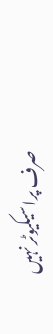صرف پراسیکیوٹر نہیں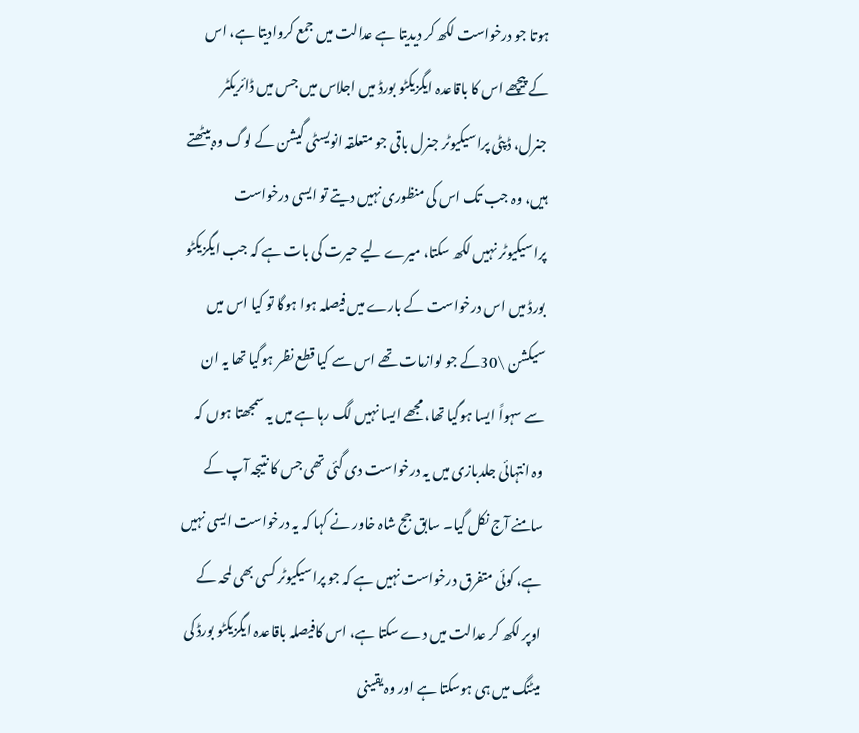ہوتا جو درخواست لکھ کر دیدیتا ہے عدالت میں جمع کروادیتا ہے، اس کے پیچھے اس کا باقاعدہ ایگزیکٹو بورڈ میں اجلاس میں جس میں ڈائریکٹر جنرل، ڈپٹی پراسیکیوٹر جنرل باقی جو متعلقہ انویسٹی گیشن کے لوگ وہ بیٹھتے ہیں، وہ جب تک اس کی منظوری نہیں دیتے تو ایسی درخواست پراسیکیوٹر نہیں لکھ سکتا، میرے لیے حیرت کی بات ہے کہ جب ایگزیکٹو بورڈ میں اس درخواست کے بارے میں فیصلہ ہوا ہوگا تو کیا اس میں سیکشن \30کے جو لوازمات تھے اس سے کیا قطع نظر ہوگیا تھا یہ ان سے سہواً ایسا ہوگیا تھا، مجھے ایسا نہیں لگ رہا ہے میں یہ سمجھتا ہوں کہ وہ انتہائی جلدبازی میں یہ درخواست دی گئی تھی جس کا نتیجہ آپ کے سامنے آج نکل گیا۔ سابق جج شاہ خاور نے کہا کہ یہ درخواست ایسی نہیں ہے، کوئی متفرق درخواست نہیں ہے کہ جو پراسیکیوٹر کسی بھی لمحہ کے اوپر لکھ کر عدالت میں دے سکتا ہے، اس کافیصلہ باقاعدہ ایگزیکٹو بورڈ کی میٹنگ میں ہی ہوسکتا ہے اور وہ یقینی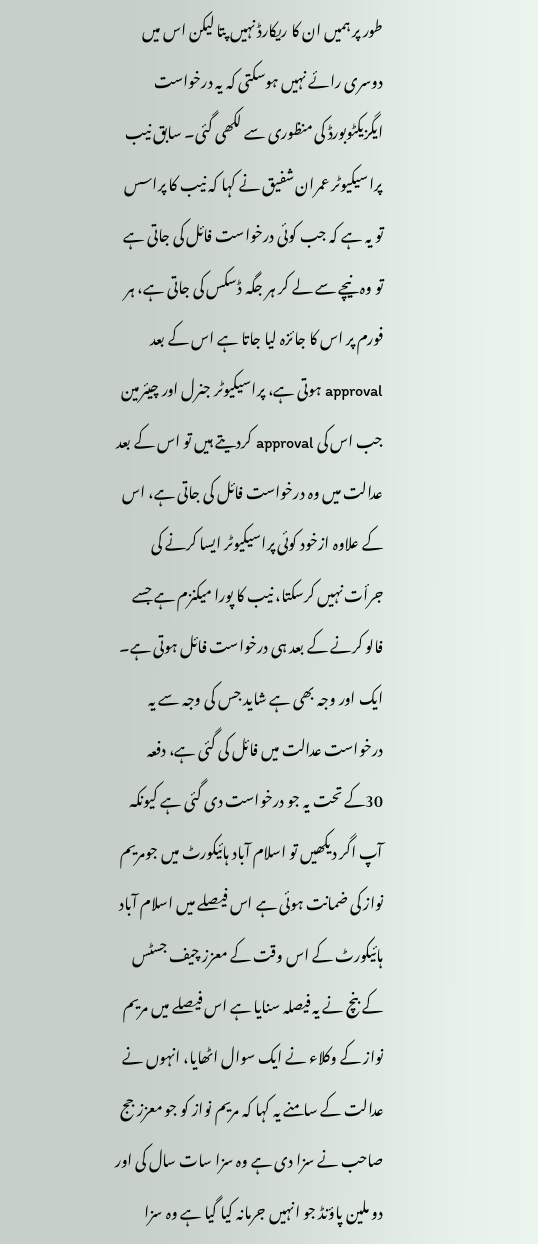طور پر ہمیں ان کا ریکارڈ نہیں پتا لیکن اس میں دوسری رائے نہیں ہوسکتی کہ یہ درخواست ایگزیکٹوبورڈ کی منظوری سے لکھی گئی۔ سابق نیب پراسیکیوٹر عمران شفیق نے کہا کہ نیب کا پراسس تو یہ ہے کہ جب کوئی درخواست فائل کی جاتی ہے تو وہ نیچے سے لے کر ہر جگہ ڈسکس کی جاتی ہے، ہر فورم پر اس کا جائزہ لیا جاتا ہے اس کے بعد approval ہوتی ہے، پراسیکیوٹر جنرل اور چیئرمین جب اس کی approval کردیتے ہیں تو اس کے بعد عدالت میں وہ درخواست فائل کی جاتی ہے، اس کے علاوہ ازخود کوئی پراسیکیوٹر ایسا کرنے کی جرأت نہیں کرسکتا، نیب کا پورا میکنزم ہے جسے فالو کرنے کے بعد ہی درخواست فائل ہوتی ہے۔ ایک اور وجہ بھی ہے شاید جس کی وجہ سے یہ درخواست عدالت میں فائل کی گئی ہے، دفعہ 30کے تحت یہ جو درخواست دی گئی ہے کیونکہ آپ اگر دیکھیں تو اسلام آباد ہائیکورٹ میں جومریم نواز کی ضمانت ہوئی ہے اس فیصلے میں اسلام آباد ہائیکورٹ کے اس وقت کے معزز چیف جسٹس کے بنچ نے یہ فیصلہ سنایا ہے اس فیصلے میں مریم نواز کے وکلاء نے ایک سوال اٹھایا، انہوں نے عدالت کے سامنے یہ کہا کہ مریم نواز کو جو معزز جج صاحب نے سزا دی ہے وہ سزا سات سال کی اور دو ملین پاؤنڈ جو انہیں جرمانہ کیا گیا ہے وہ سزا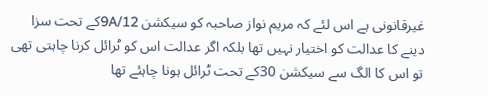غیرقانونی ہے اس لئے کہ مریم نواز صاحبہ کو سیکشن 9A/12کے تحت سزا دینے کا عدالت کو اختیار نہیں تھا بلکہ اگر عدالت اس کو ٹرائل کرنا چاہتی تھی تو اس کا الگ سے سیکشن 30کے تحت ٹرائل ہونا چاہئے تھا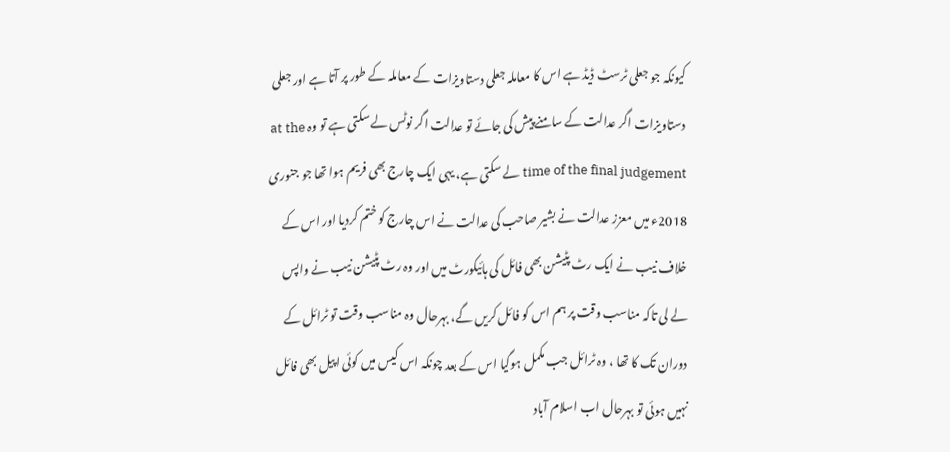کیونکہ جو جعلی ٹرسٹ ڈیڈ ہے اس کا معاملہ جعلی دستاویزات کے معاملہ کے طور پر آتا ہے اور جعلی دستاویزات اگر عدالت کے سامنے پیش کی جائے تو عدالت اگر نوٹس لے سکتی ہے تو وہ at the time of the final judgement لے سکتی ہے، یہی ایک چارج بھی فریم ہوا تھا جو جنوری 2018ء میں معزز عدالت نے بشیر صاحب کی عدالت نے اس چارج کو ختم کردیا اور اس کے خلاف نیب نے ایک رٹ پٹیشن بھی فائل کی ہائیکورٹ میں اور وہ رٹ پٹیشن نیب نے واپس لے لی تاکہ مناسب وقت پر ہم اس کو فائل کریں گے، بہرحال وہ مناسب وقت تو ٹرائل کے دوران تک کا تھا ، وہ ٹرائل جب مکمل ہوگیا اس کے بعد چونکہ اس کیس میں کوئی اپیل بھی فائل نہیں ہوئی تو بہرحال اب اسلام آباد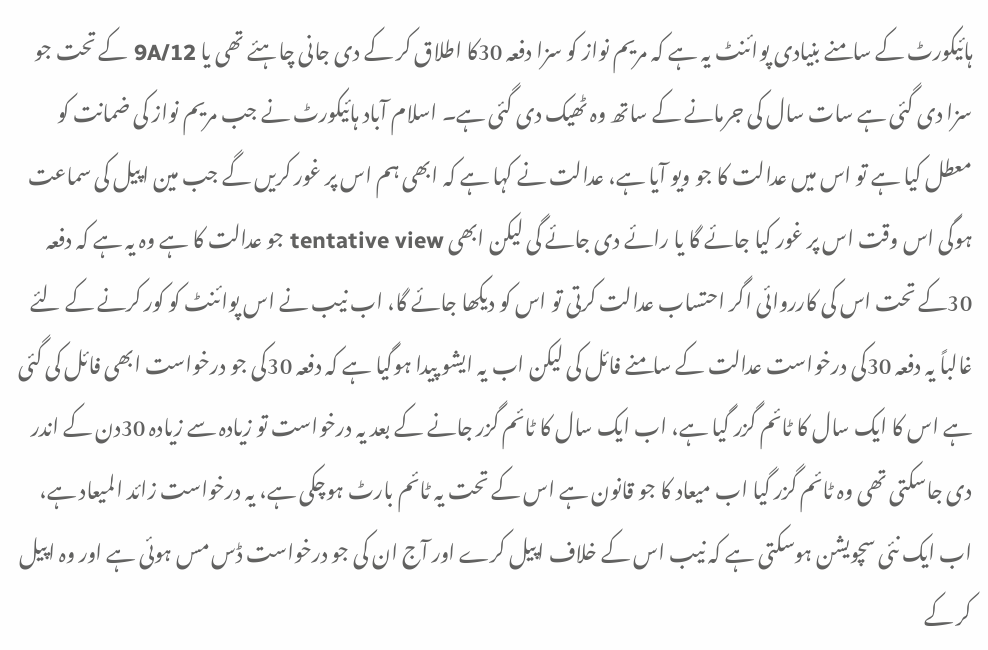ہائیکورٹ کے سامنے بنیادی پوائنٹ یہ ہے کہ مریم نواز کو سزا دفعہ 30کا اطلاق کر کے دی جانی چاہئے تھی یا 9A/12 کے تحت جو سزا دی گئی ہے سات سال کی جرمانے کے ساتھ وہ ٹھیک دی گئی ہے۔ اسلام آباد ہائیکورٹ نے جب مریم نواز کی ضمانت کو معطل کیا ہے تو اس میں عدالت کا جو ویو آیا ہے، عدالت نے کہا ہے کہ ابھی ہم اس پر غور کریں گے جب مین اپیل کی سماعت ہوگی اس وقت اس پر غور کیا جائے گا یا رائے دی جائے گی لیکن ابھی tentative view جو عدالت کا ہے وہ یہ ہے کہ دفعہ 30کے تحت اس کی کارروائی اگر احتساب عدالت کرتی تو اس کو دیکھا جائے گا، اب نیب نے اس پوائنٹ کو کور کرنے کے لئے غالباً یہ دفعہ 30کی درخواست عدالت کے سامنے فائل کی لیکن اب یہ ایشو پیدا ہوگیا ہے کہ دفعہ 30کی جو درخواست ابھی فائل کی گئی ہے اس کا ایک سال کا ٹائم گزر گیا ہے، اب ایک سال کا ٹائم گزر جانے کے بعد یہ درخواست تو زیادہ سے زیادہ 30دن کے اندر دی جاسکتی تھی وہ ٹائم گزر گیا اب میعاد کا جو قانون ہے اس کے تحت یہ ٹائم بارٹ ہوچکی ہے، یہ درخواست زائد المیعاد ہے، اب ایک نئی سچویشن ہوسکتی ہے کہ نیب اس کے خلاف اپیل کرے اور آج ان کی جو درخواست ڈس مس ہوئی ہے اور وہ اپیل کر کے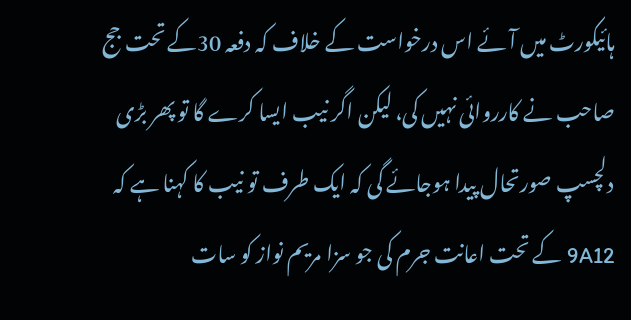ہائیکورٹ میں آئے اس درخواست کے خلاف کہ دفعہ 30کے تحت جج صاحب نے کارروائی نہیں کی، لیکن اگر نیب ایسا کرے گا تو پھر بڑی دلچسپ صورتحال پیدا ہوجائے گی کہ ایک طرف تو نیب کا کہنا ہے کہ 9A12 کے تحت اعانت جرم کی جو سزا مریم نواز کو سات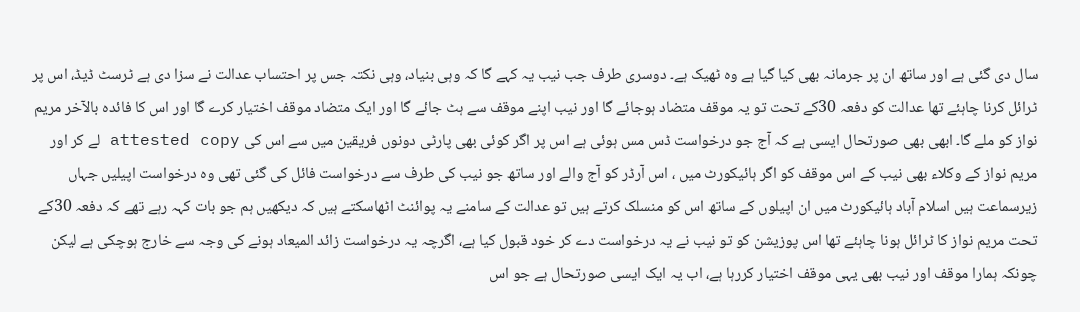سال دی گئی ہے اور ساتھ ان پر جرمانہ بھی کیا گیا ہے وہ ٹھیک ہے۔ دوسری طرف جب نیب یہ کہے گا کہ وہی بنیاد، وہی نکتہ جس پر احتساب عدالت نے سزا دی ہے ٹرسٹ ڈیڈ، اس پر ٹرائل کرنا چاہئے تھا عدالت کو دفعہ 30کے تحت تو یہ موقف متضاد ہوجائے گا اور نیب اپنے موقف سے ہٹ جائے گا اور ایک متضاد موقف اختیار کرے گا اور اس کا فائدہ بالآخر مریم نواز کو ملے گا۔ ابھی بھی صورتحال ایسی ہے کہ آج جو درخواست ڈس مس ہوئی ہے اس پر اگر کوئی بھی پارٹی دونوں فریقین میں سے اس کی attested copy لے کر اور مریم نواز کے وکلاء بھی نیب کے اس موقف کو اگر ہائیکورٹ میں ، اس آرڈر کو آج والے اور ساتھ جو نیب کی طرف سے درخواست فائل کی گئی تھی وہ درخواست اپیلیں جہاں زیرسماعت ہیں اسلام آباد ہائیکورٹ میں ان اپیلوں کے ساتھ اس کو منسلک کرتے ہیں تو عدالت کے سامنے یہ پوائنٹ اٹھاسکتے ہیں کہ دیکھیں ہم جو بات کہہ رہے تھے کہ دفعہ 30کے تحت مریم نواز کا ٹرائل ہونا چاہئے تھا اس پوزیشن کو تو نیب نے یہ درخواست دے کر خود قبول کیا ہے، اگرچہ یہ درخواست زائد المیعاد ہونے کی وجہ سے خارج ہوچکی ہے لیکن چونکہ ہمارا موقف اور نیب بھی یہی موقف اختیار کررہا ہے، اب یہ ایک ایسی صورتحال ہے جو اس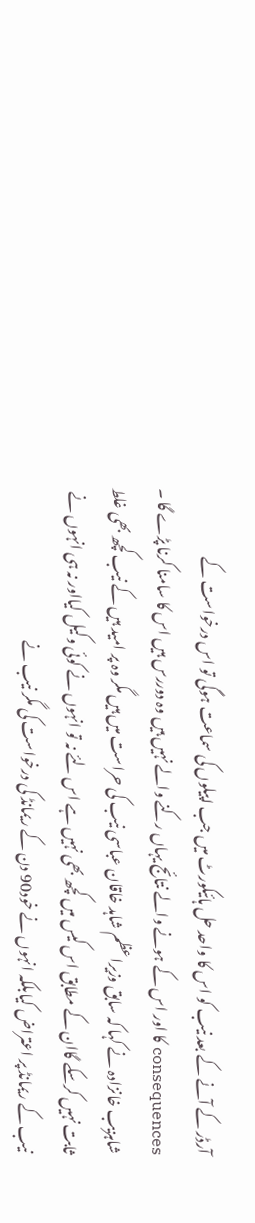آرڈر کے آنے کے بعد نیب کو اس کا واحد حل ہائیکورٹ میں جب اپیلوں کی سماعت ہوگی تو اس درخواست کے consequences کا اور اس کے ہونے والے نتائج یہاں رکنے والے نہیں ہیں وہ دوررس ہیں اس کا سامنا کرنا پڑے گا ۔ شاہزیب خانزادہ نے کہا کہ سابق وزیراعظم شاہد خاقان عباسی نیب کی حراست میں ہیں مگر وہ پر امید ہیں کے نیب کچھ بھی غلط ثابت نہیں کرسکے گاان کے مطابق اس کیس میں کچھ بھی نہیں ہے اس لئے نہ تو انہوں نے کوئی وکیل کیااور نہ ہی انہوں نے نیب کے ریمانڈ پر اعتراض کیابلکہ انہوں نے خود90 دن کے ریمانڈ کی درخواست کی مگر نیب نے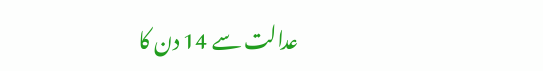عدالت سے 14 دن کا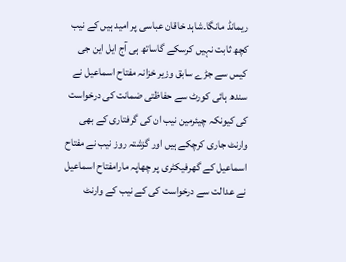ریمانڈ مانگا۔شاہد خاقان عباسی پر امید ہیں کے نیب کچھ ثابت نہیں کرسکے گاساتھ ہی آج ایل این جی کیس سے جڑے سابق وزیر خزانہ مفتاح اسماعیل نے سندھ ہائی کورٹ سے حفاظتی ضمانت کی درخواست کی کیونکہ چیئرمین نیب ان کی گرفتاری کے بھی وارنٹ جاری کرچکے ہیں اور گزشتہ روز نیب نے مفتاح اسماعیل کے گھرفیکٹری پر چھاپہ مارامفتاح اسماعیل نے عدالت سے درخواست کی کے نیب کے وارنٹ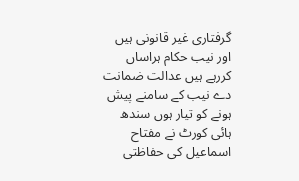گرفتاری غیر قانونی ہیں اور نیب حکام ہراساں کررہے ہیں عدالت ضمانت دے نیب کے سامنے پیش ہونے کو تیار ہوں سندھ ہائی کورٹ نے مفتاح اسماعیل کی حفاظتی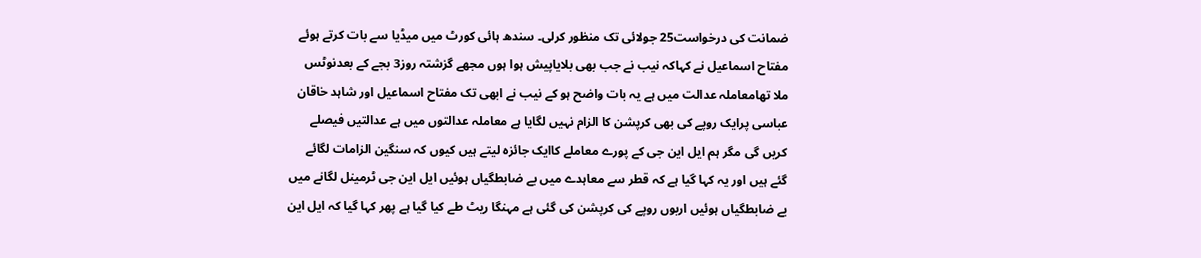ضمانت کی درخواست25 جولائی تک منظور کرلی۔ سندھ ہائی کورٹ میں میڈیا سے بات کرتے ہوئے مفتاح اسماعیل نے کہاکہ نیب نے جب بھی بلایاپیش ہوا ہوں مجھے گزشتہ روز3 بجے کے بعدنوٹس ملا تھامعاملہ عدالت میں ہے یہ بات واضح ہو کے نیب نے ابھی تک مفتاح اسماعیل اور شاہد خاقان عباسی پرایک روپے کی بھی کرپشن کا الزام نہیں لگایا ہے معاملہ عدالتوں میں ہے عدالتیں فیصلے کریں گی مگر ہم ایل این جی کے پورے معاملے کاایک جائزہ لیتے ہیں کیوں کہ سنگین الزامات لگائے گئے ہیں اور یہ کہا گیا ہے کہ قطر سے معاہدے میں بے ضابطگیاں ہوئیں ایل این جی ٹرمینل لگانے میں بے ضابطگیاں ہوئیں اربوں روپے کی کرپشن کی گئی ہے مہنگا ریٹ طے کیا گیا ہے پھر کہا گیا کہ ایل این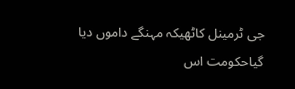جی ٹرمینل کاٹھیکہ مہنگے داموں دیا گیاحکومت اس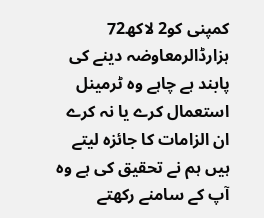کمپنی کو2 لاکھ72 ہزارڈالرمعاوضہ دینے کی پابند ہے چاہے وہ ٹرمینل استعمال کرے یا نہ کرے ان الزامات کا جائزہ لیتے ہیں ہم نے تحقیق کی ہے وہ آپ کے سامنے رکھتے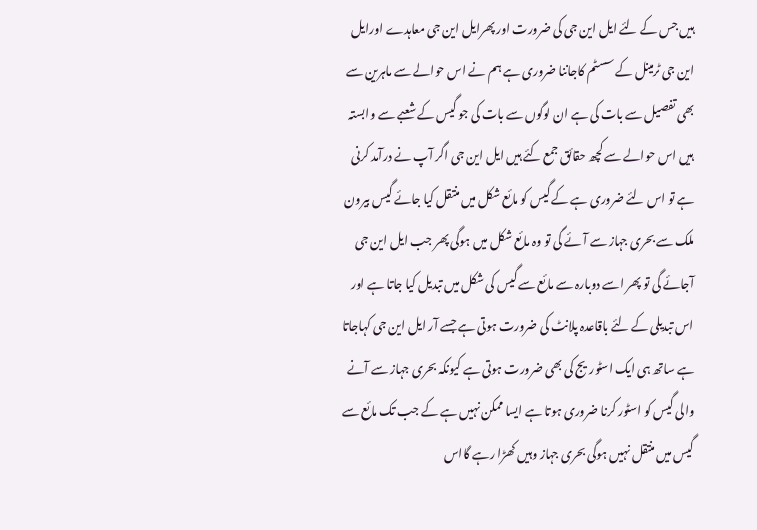ہیں جس کے لئے ایل این جی کی ضرورت اور پھرایل این جی معاہدے اورایل این جی ٹرمینل کے سسٹم کاجاننا ضروری ہے ہم نے اس حوالے سے ماہرین سے بھی تفصیل سے بات کی ہے ان لوگوں سے بات کی جو گیس کے شعبے سے وابستہ ہیں اس حوالے سے کچھ حقائق جمع کئے ہیں ایل این جی اگر آپ نے درآمد کرنی ہے تو اس لئے ضروری ہے کے گیس کو مائع شکل میں منتقل کیا جائے گیس بیرون ملک سے بحری جہاز سے آئے گی تو وہ مائع شکل میں ہوگی پھر جب ایل این جی آجائے گی تو پھر اسے دوبارہ سے مائع سے گیس کی شکل میں تبدیل کیا جاتا ہے اور اس تبدیلی کے لئے باقاعدہ پلانٹ کی ضرورت ہوتی ہے جسے آر ایل این جی کہاجاتا ہے ساتھ ہی ایک اسٹوریج کی بھی ضرورت ہوتی ہے کیونکہ بحری جہاز سے آنے والی گیس کو اسٹور کرنا ضروری ہوتا ہے ایسا ممکن نہیں ہے کے جب تک مائع سے گیس میں منتقل نہیں ہوگی بحری جہاز وہیں کھڑا رہے گااس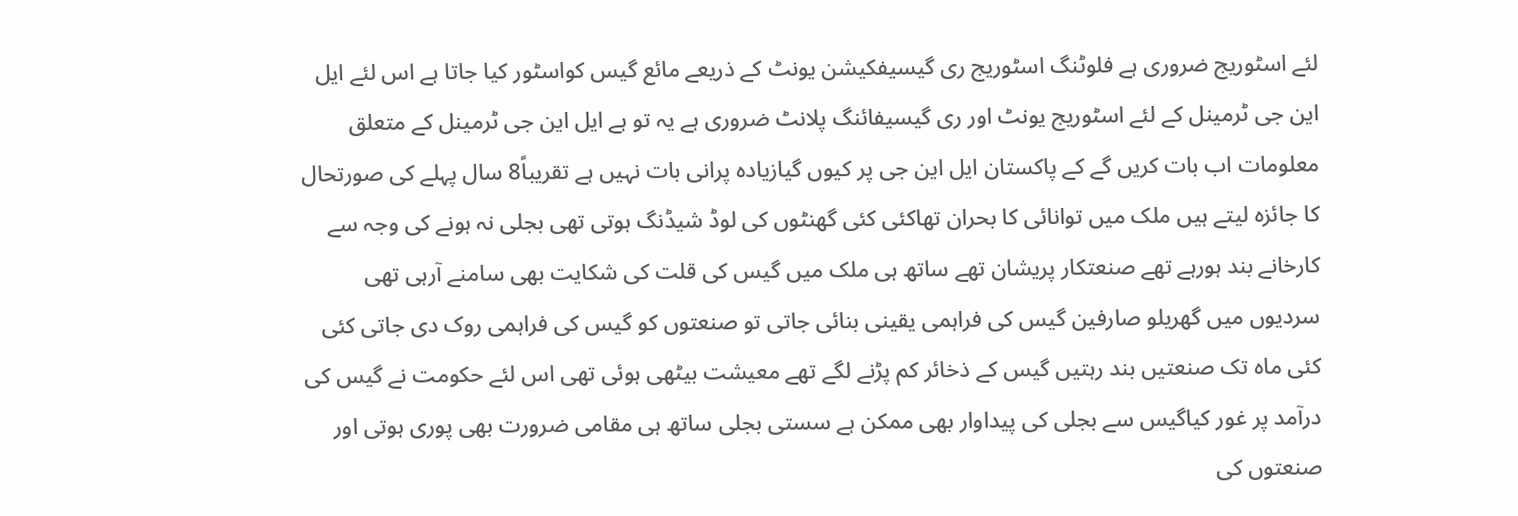لئے اسٹوریج ضروری ہے فلوٹنگ اسٹوریج ری گیسیفکیشن یونٹ کے ذریعے مائع گیس کواسٹور کیا جاتا ہے اس لئے ایل این جی ٹرمینل کے لئے اسٹوریج یونٹ اور ری گیسیفائنگ پلانٹ ضروری ہے یہ تو ہے ایل این جی ٹرمینل کے متعلق معلومات اب بات کریں گے کے پاکستان ایل این جی پر کیوں گیازیادہ پرانی بات نہیں ہے تقریباً8 سال پہلے کی صورتحال کا جائزہ لیتے ہیں ملک میں توانائی کا بحران تھاکئی کئی گھنٹوں کی لوڈ شیڈنگ ہوتی تھی بجلی نہ ہونے کی وجہ سے کارخانے بند ہورہے تھے صنعتکار پریشان تھے ساتھ ہی ملک میں گیس کی قلت کی شکایت بھی سامنے آرہی تھی سردیوں میں گھریلو صارفین گیس کی فراہمی یقینی بنائی جاتی تو صنعتوں کو گیس کی فراہمی روک دی جاتی کئی کئی ماہ تک صنعتیں بند رہتیں گیس کے ذخائر کم پڑنے لگے تھے معیشت بیٹھی ہوئی تھی اس لئے حکومت نے گیس کی درآمد پر غور کیاگیس سے بجلی کی پیداوار بھی ممکن ہے سستی بجلی ساتھ ہی مقامی ضرورت بھی پوری ہوتی اور صنعتوں کی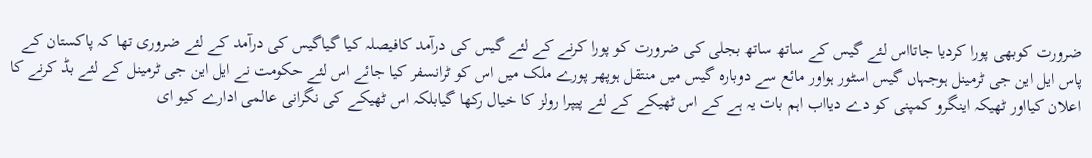ضرورت کوبھی پورا کردیا جاتااس لئے گیس کے ساتھ ساتھ بجلی کی ضرورت کو پورا کرنے کے لئے گیس کی درآمد کافیصلہ کیا گیاگیس کی درآمد کے لئے ضروری تھا کہ پاکستان کے پاس ایل این جی ٹرمینل ہوجہاں گیس اسٹور ہواور مائع سے دوبارہ گیس میں منتقل ہوپھر پورے ملک میں اس کو ٹرانسفر کیا جائے اس لئے حکومت نے ایل این جی ٹرمینل کے لئے بڈ کرنے کا اعلان کیااور ٹھیکہ اینگرو کمپنی کو دے دیااب اہم بات یہ ہے کے اس ٹھیکے کے لئے پیپرا رولز کا خیال رکھا گیابلکہ اس ٹھیکے کی نگرانی عالمی ادارے کیو ای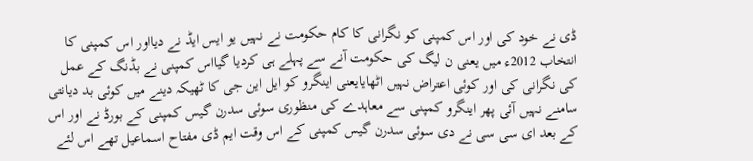ڈی نے خود کی اور اس کمپنی کو نگرانی کا کام حکومت نے نہیں یو ایس ایڈ نے دیااور اس کمپنی کا انتخاب 2012ء میں یعنی ن لیگ کی حکومت آنے سے پہلے ہی کردیا گیااس کمپنی نے بڈنگ کے عمل کی نگرانی کی اور کوئی اعتراض نہیں اٹھایایعنی اینگرو کو ایل این جی کا ٹھیکہ دینے میں کوئی بد دیانتی سامنے نہیں آئی پھر اینگرو کمپنی سے معاہدے کی منظوری سوئی سدرن گیس کمپنی کے بورڈ نے اور اس کے بعد ای سی سی نے دی سوئی سدرن گیس کمپنی کے اس وقت ایم ڈی مفتاح اسماعیل تھے اس لئے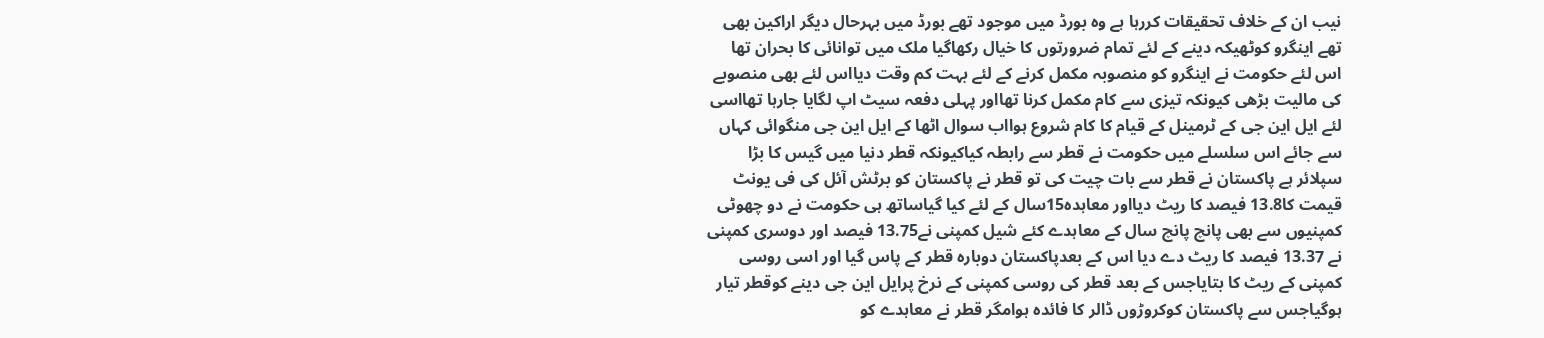نیب ان کے خلاف تحقیقات کررہا ہے وہ بورڈ میں موجود تھے بورڈ میں بہرحال دیگر اراکین بھی تھے اینگرو کوٹھیکہ دینے کے لئے تمام ضرورتوں کا خیال رکھاگیا ملک میں توانائی کا بحران تھا اس لئے حکومت نے اینگرو کو منصوبہ مکمل کرنے کے لئے بہت کم وقت دیااس لئے بھی منصوبے کی مالیت بڑھی کیونکہ تیزی سے کام مکمل کرنا تھااور پہلی دفعہ سیٹ اپ لگایا جارہا تھااسی لئے ایل این جی کے ٹرمینل کے قیام کا کام شروع ہوااب سوال اٹھا کے ایل این جی منگوائی کہاں سے جائے اس سلسلے میں حکومت نے قطر سے رابطہ کیاکیونکہ قطر دنیا میں گیس کا بڑا سپلائر ہے پاکستان نے قطر سے بات چیت کی تو قطر نے پاکستان کو برٹش آئل کی فی یونٹ قیمت کا13.8 فیصد کا ریٹ دیااور معاہدہ15سال کے لئے کیا گیاساتھ ہی حکومت نے دو چھوٹی کمپنیوں سے بھی پانچ پانچ سال کے معاہدے کئے شیل کمپنی نے13.75 فیصد اور دوسری کمپنی نے 13.37 فیصد کا ریٹ دے دیا اس کے بعدپاکستان دوبارہ قطر کے پاس گیا اور اسی روسی کمپنی کے ریٹ کا بتایاجس کے بعد قطر کی روسی کمپنی کے نرخ پرایل این جی دینے کوقطر تیار ہوگیاجس سے پاکستان کوکروڑوں ڈالر کا فائدہ ہوامگر قطر نے معاہدے کو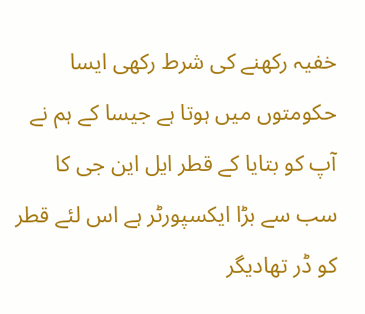خفیہ رکھنے کی شرط رکھی ایسا حکومتوں میں ہوتا ہے جیسا کے ہم نے آپ کو بتایا کے قطر ایل این جی کا سب سے بڑا ایکسپورٹر ہے اس لئے قطر کو ڈر تھادیگر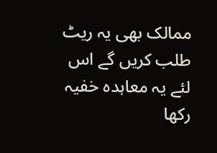ممالک بھی یہ ریٹ طلب کریں گے اس لئے یہ معاہدہ خفیہ رکھا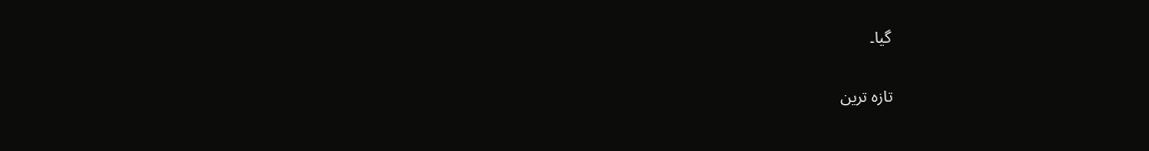گیا۔

تازہ ترین